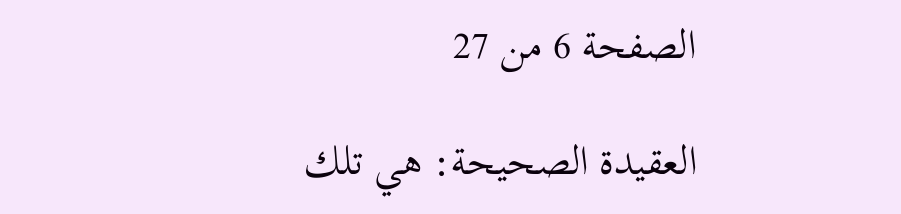الصفحة 6 من 27

العقيدة الصحيحة: هي تلك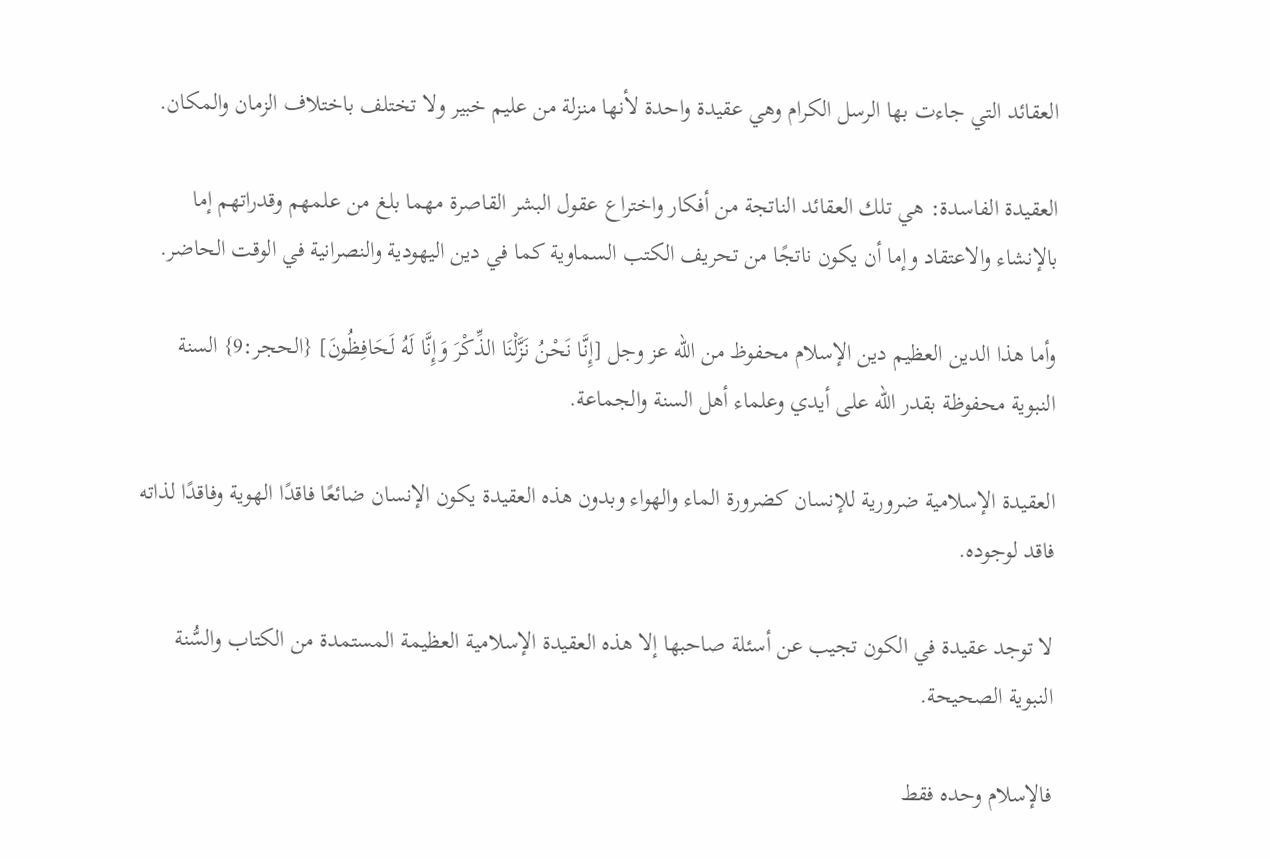العقائد التي جاءت بها الرسل الكرام وهي عقيدة واحدة لأنها منزلة من عليم خبير ولا تختلف باختلاف الزمان والمكان.

العقيدة الفاسدة: هي تلك العقائد الناتجة من أفكار واختراع عقول البشر القاصرة مهما بلغ من علمهم وقدراتهم إما بالإنشاء والاعتقاد وإما أن يكون ناتجًا من تحريف الكتب السماوية كما في دين اليهودية والنصرانية في الوقت الحاضر.

وأما هذا الدين العظيم دين الإسلام محفوظ من الله عز وجل [إِنَّا نَحْنُ نَزَّلْنَا الذِّكْرَ وَإِنَّا لَهُ لَحَافِظُونَ] {الحجر:9} السنة النبوية محفوظة بقدر الله على أيدي وعلماء أهل السنة والجماعة.

العقيدة الإسلامية ضرورية للإنسان كضرورة الماء والهواء وبدون هذه العقيدة يكون الإنسان ضائعًا فاقدًا الهوية وفاقدًا لذاته فاقد لوجوده.

لا توجد عقيدة في الكون تجيب عن أسئلة صاحبها إلا هذه العقيدة الإسلامية العظيمة المستمدة من الكتاب والسُّنة النبوية الصحيحة.

فالإسلام وحده فقط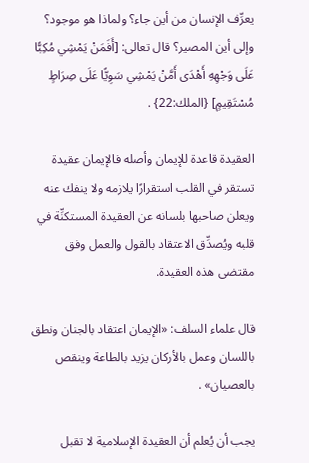يعرِّف الإنسان من أين جاء؟ ولماذا هو موجود؟ وإلى أين المصير؟ قال تعالى: [أَفَمَنْ يَمْشِي مُكِبًّا عَلَى وَجْهِهِ أَهْدَى أَمَّنْ يَمْشِي سَوِيًّا عَلَى صِرَاطٍ مُسْتَقِيمٍ] {الملك:22} .

العقيدة قاعدة للإيمان وأصله فالإيمان عقيدة تستقر في القلب استقرارًا يلازمه ولا ينفك عنه ويعلن صاحبها بلسانه عن العقيدة المستكنِّة في قلبه ويُصدِّق الاعتقاد بالقول والعمل وفق مقتضى هذه العقيدة.

قال علماء السلف: «الإيمان اعتقاد بالجنان ونطق باللسان وعمل بالأركان يزيد بالطاعة وينقص بالعصيان» .

يجب أن يُعلم أن العقيدة الإسلامية لا تقبل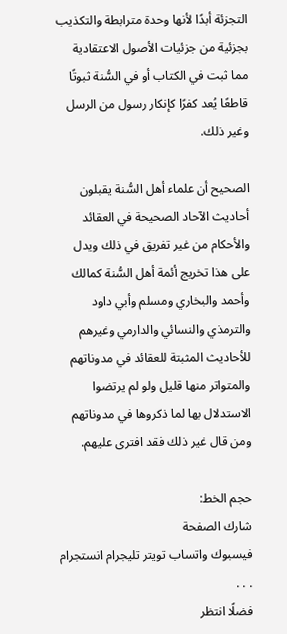التجزئة أبدًا لأنها وحدة مترابطة والتكذيب بجزئية من جزئيات الأصول الاعتقادية مما ثبت في الكتاب أو في السُّنة ثبوتًا قاطعًا يُعد كفرًا كإنكار رسول من الرسل وغير ذلك.

الصحيح أن علماء أهل السُّنة يقبلون أحاديث الآحاد الصحيحة في العقائد والأحكام من غير تفريق في ذلك ويدل على هذا تخريج أئمة أهل السُّنة كمالك وأحمد والبخاري ومسلم وأبي داود والترمذي والنسائي والدارمي وغيرهم للأحاديث المثبتة للعقائد في مدوناتهم والمتواتر منها قليل ولو لم يرتضوا الاستدلال بها لما ذكروها في مدوناتهم ومن قال غير ذلك فقد افترى عليهم.

حجم الخط:
شارك الصفحة
فيسبوك واتساب تويتر تليجرام انستجرام
. . .
فضلًا انتظر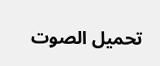تحميل الصوت